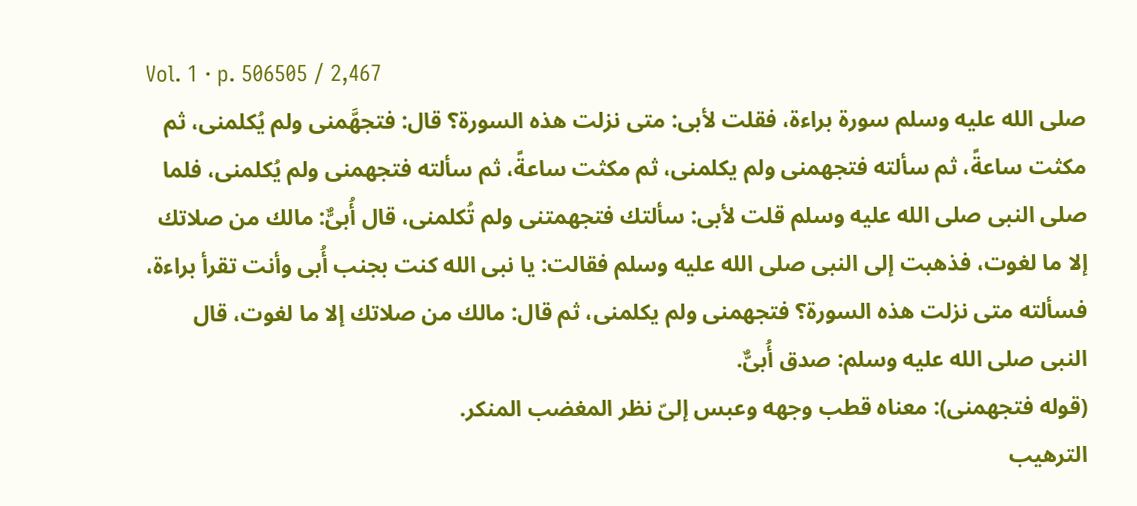Vol. 1 · p. 506505 / 2,467
صلى الله عليه وسلم سورة براءة، فقلت لأبى: متى نزلت هذه السورة؟ قال: فتجهَّمنى ولم يُكلمنى، ثم مكثت ساعةً، ثم سألته فتجهمنى ولم يكلمنى، ثم مكثت ساعةً، ثم سألته فتجهمنى ولم يُكلمنى، فلما صلى النبى صلى الله عليه وسلم قلت لأبى: سألتك فتجهمتنى ولم تُكلمنى، قال أُبىٌّ: مالك من صلاتك إلا ما لغوت، فذهبت إلى النبى صلى الله عليه وسلم فقالت: يا نبى الله كنت بجنب أُبى وأنت تقرأ براءة، فسألته متى نزلت هذه السورة؟ فتجهمنى ولم يكلمنى، ثم قال: مالك من صلاتك إلا ما لغوت، قال النبى صلى الله عليه وسلم: صدق أُبىٌّ.
(قوله فتجهمنى): معناه قطب وجهه وعبس إلىّ نظر المغضب المنكر.
الترهيب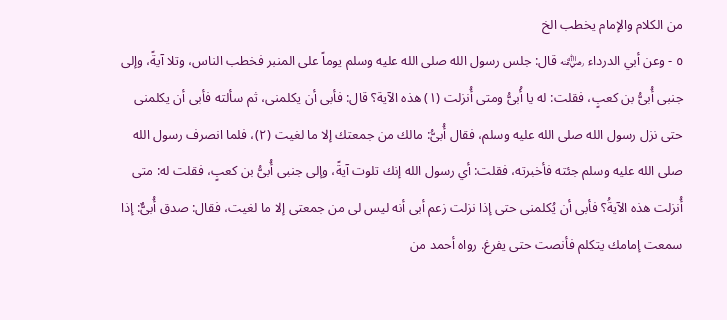من الكلام والإمام يخطب الخ
٥ - وعن أبي الدرداء ﵁ قال: جلس رسول الله صلى الله عليه وسلم يوماً على المنبر فخطب الناس، وتلا آيةً، وإلى جنبى أُبىُّ بن كعبٍ، فقلت: له يا أُبىُّ ومتى أُنزلت (١) هذه الآية؟ قال: فأبى أن يكلمنى، ثم سألته فأبى أن يكلمنى حتى نزل رسول الله صلى الله عليه وسلم، فقال أُبىُّ: مالك من جمعتك إلا ما لغيت (٢)، فلما انصرف رسول الله صلى الله عليه وسلم جئته فأخبرته، فقلت: أي رسول الله إنك تلوت آيةً، وإلى جنبى أُبىُّ بن كعبٍ، فقلت له: متى أُنزلت هذه الآيةُ؟ فأبى أن يُكلمنى حتى إذا نزلت زعم أبى أنه ليس لى من جمعتى إلا ما لغيت، فقال: صدق أُبىٌّ: إذا سمعت إمامك يتكلم فأنصت حتى يفرغ. رواه أحمد من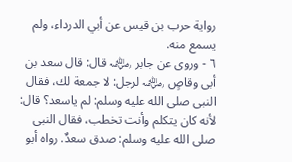رواية حرب بن قيس عن أبي الدرداء، ولم يسمع منه.
٦ - وروى عن جابر ﵁ قال: قال سعد بن أبى وقاصٍ ﵁ لرجل: لا جمعة لك، فقال النبى صلى الله عليه وسلم: لم ياسعد؟ قال: لأنه كان يتكلم وأنت تخطب، فقال النبى صلى الله عليه وسلم: صدق سعدٌ. رواه أبو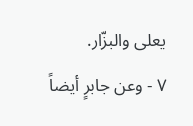يعلى والبزّار.
٧ - وعن جابرٍ أيضاً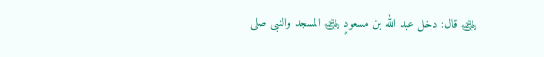﵁ قال: دخل عبد الله بن مسعودٍ ﵁ المسجد والنبى صلى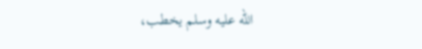الله عليه وسلم يخطب،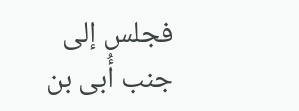فجلس إلى جنب أُبى بن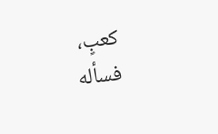كعبٍ، فسأله